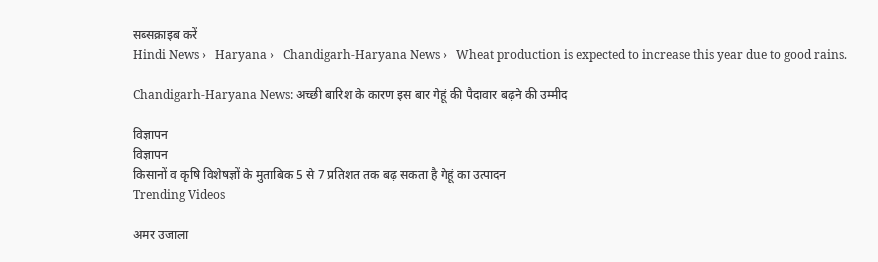सब्सक्राइब करें
Hindi News ›   Haryana ›   Chandigarh-Haryana News ›   Wheat production is expected to increase this year due to good rains.

Chandigarh-Haryana News: अच्छी बारिश के कारण इस बार गेहूं की पैदावार बढ़ने की उम्मीद

विज्ञापन
विज्ञापन
किसानों व कृषि विशेषज्ञों के मुताबिक 5 से 7 प्रतिशत तक बढ़ सकता है गेहूं का उत्पादन
Trending Videos

अमर उजाला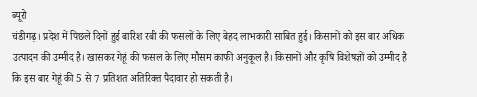ब्यूरो
चंडीगढ़। प्रदेश में पिछले दिनों हुई बारिश रबी की फसलों के लिए बेहद लाभकारी साबित हुई। किसानों को इस बार अधिक उत्पादन की उम्मीद है। खासकर गेहूं की फसल के लिए मौसम काफी अनुकूल है। किसानों और कृषि विशेषज्ञों को उम्मीद है कि इस बार गेहूं की 5 से 7 प्रतिशत अतिरिक्त पैदावार हो सकती है।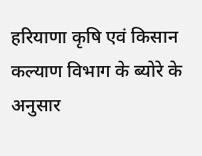हरियाणा कृषि एवं किसान कल्याण विभाग के ब्योरे के अनुसार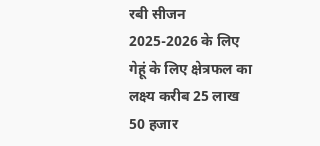रबी सीजन 2025-2026 के लिए गेहूं के लिए क्षेत्रफल का लक्ष्य करीब 25 लाख 50 हजार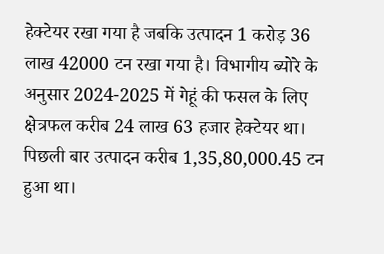हेक्टेयर रखा गया है जबकि उत्पादन 1 करोड़ 36 लाख 42000 टन रखा गया है। विभागीय ब्योरे के अनुसार 2024-2025 में गेहूं की फसल के लिए क्षेत्रफल करीब 24 लाख 63 हजार हेक्टेयर था। पिछली बार उत्पादन करीब 1,35,80,000.45 टन हुआ था।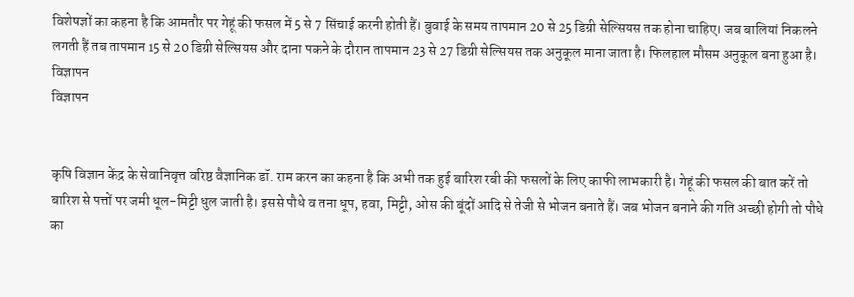विशेषज्ञों का कहना है कि आमतौर पर गेहूं की फसल में 5 से 7 सिंचाई करनी होती हैं। बुवाई के समय तापमान 20 से 25 डिग्री सेल्सियस तक होना चाहिए। जब बालियां निकलने लगती हैं तब तापमान 15 से 20 डिग्री सेल्सियस और दाना पकने के दौरान तापमान 23 से 27 डिग्री सेल्सियस तक अनुकूल माना जाता है। फिलहाल मौसम अनुकूल बना हुआ है।
विज्ञापन
विज्ञापन


कृषि विज्ञान केंद्र के सेवानिवृत्त वरिष्ठ वैज्ञानिक डॉ. राम करन का कहना है कि अभी तक हुई बारिश रबी की फसलों के लिए काफी लाभकारी है। गेहूं की फसल की बात करें तो बारिश से पत्तों पर जमी धूल-मिट्टी धुल जाती है। इससे पौधे व तना धूप, हवा, मिट्टी, ओस की बूंदों आदि से तेजी से भोजन बनाते हैं। जब भोजन बनाने की गति अच्छी होगी तो पौधे का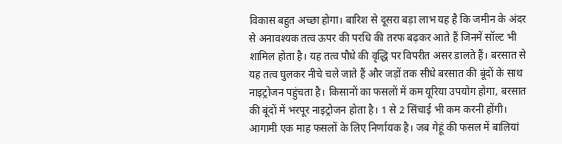विकास बहुत अच्छा होगा। बारिश से दूसरा बड़ा लाभ यह है कि जमीन के अंदर से अनावश्यक तत्व ऊपर की परधि की तरफ बढ़कर आते हैं जिनमें सॉल्ट भी शामिल होता है। यह तत्व पौधे की वृद्धि पर विपरीत असर डालते हैं। बरसात से यह तत्व घुलकर नीचे चले जाते हैं और जड़ों तक सीधे बरसात की बूंदों के साथ नाइट्रोजन पहुंचता है। किसानों का फसलों में कम यूरिया उपयोग होगा, बरसात की बूंदों में भरपूर नाइट्रोजन होता है। 1 से 2 सिंचाई भी कम करनी होंगी। आगामी एक माह फसलों के लिए निर्णायक है। जब गेहूं की फसल में बालियां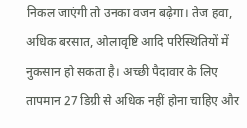निकल जाएंगी तो उनका वजन बढ़ेगा। तेज हवा, अधिक बरसात, ओलावृष्टि आदि परिस्थितियों में नुकसान हो सकता है। अच्छी पैदावार के लिए तापमान 27 डिग्री से अधिक नहीं होना चाहिए और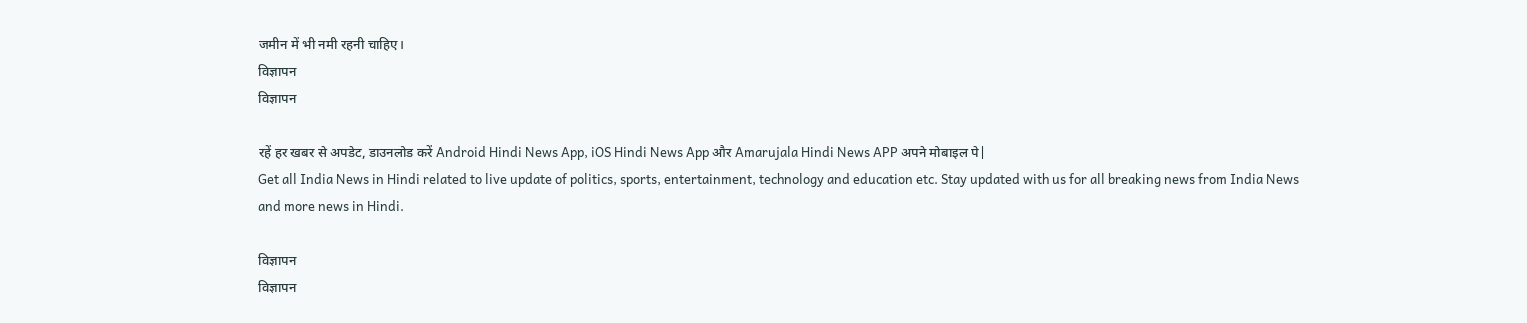जमीन में भी नमी रहनी चाहिए।
विज्ञापन
विज्ञापन

रहें हर खबर से अपडेट, डाउनलोड करें Android Hindi News App, iOS Hindi News App और Amarujala Hindi News APP अपने मोबाइल पे|
Get all India News in Hindi related to live update of politics, sports, entertainment, technology and education etc. Stay updated with us for all breaking news from India News and more news in Hindi.

विज्ञापन
विज्ञापन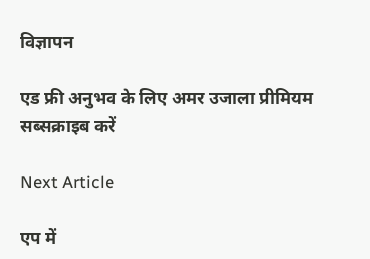विज्ञापन

एड फ्री अनुभव के लिए अमर उजाला प्रीमियम सब्सक्राइब करें

Next Article

एप में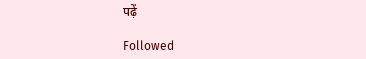पढ़ें

Followed